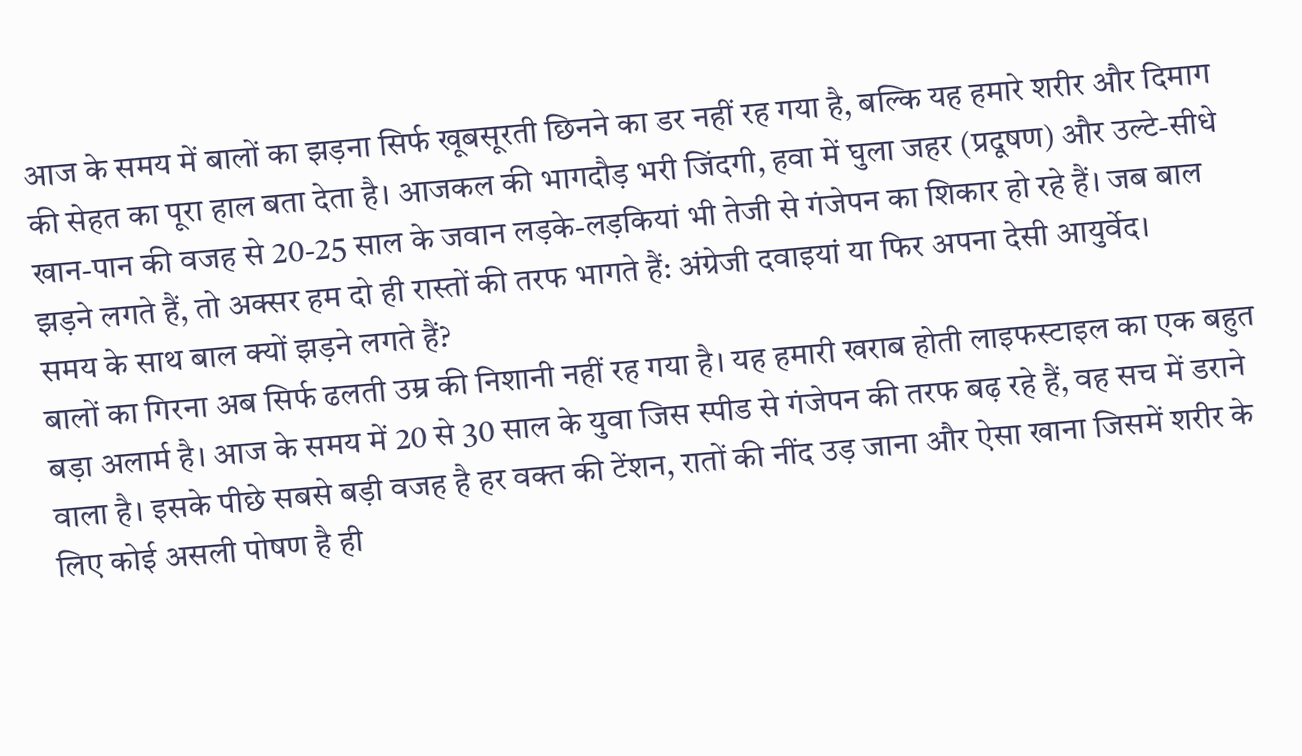आज के समय में बालों का झड़ना सिर्फ खूबसूरती छिनने का डर नहीं रह गया है, बल्कि यह हमारे शरीर और दिमाग की सेहत का पूरा हाल बता देता है। आजकल की भागदौड़ भरी जिंदगी, हवा में घुला जहर (प्रदूषण) और उल्टे-सीधे खान-पान की वजह से 20-25 साल के जवान लड़के-लड़कियां भी तेजी से गंजेपन का शिकार हो रहे हैं। जब बाल झड़ने लगते हैं, तो अक्सर हम दो ही रास्तों की तरफ भागते हैं: अंग्रेजी दवाइयां या फिर अपना देसी आयुर्वेद।
समय के साथ बाल क्यों झड़ने लगते हैं?
बालों का गिरना अब सिर्फ ढलती उम्र की निशानी नहीं रह गया है। यह हमारी खराब होती लाइफस्टाइल का एक बहुत बड़ा अलार्म है। आज के समय में 20 से 30 साल के युवा जिस स्पीड से गंजेपन की तरफ बढ़ रहे हैं, वह सच में डराने वाला है। इसके पीछे सबसे बड़ी वजह है हर वक्त की टेंशन, रातों की नींद उड़ जाना और ऐसा खाना जिसमें शरीर के लिए कोई असली पोषण है ही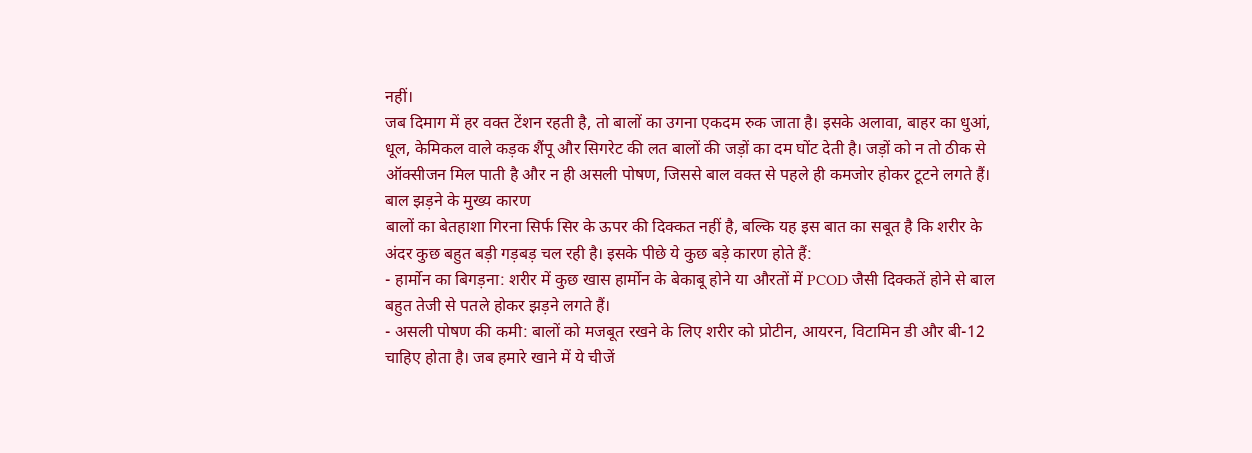नहीं।
जब दिमाग में हर वक्त टेंशन रहती है, तो बालों का उगना एकदम रुक जाता है। इसके अलावा, बाहर का धुआं, धूल, केमिकल वाले कड़क शैंपू और सिगरेट की लत बालों की जड़ों का दम घोंट देती है। जड़ों को न तो ठीक से ऑक्सीजन मिल पाती है और न ही असली पोषण, जिससे बाल वक्त से पहले ही कमजोर होकर टूटने लगते हैं।
बाल झड़ने के मुख्य कारण
बालों का बेतहाशा गिरना सिर्फ सिर के ऊपर की दिक्कत नहीं है, बल्कि यह इस बात का सबूत है कि शरीर के अंदर कुछ बहुत बड़ी गड़बड़ चल रही है। इसके पीछे ये कुछ बड़े कारण होते हैं:
- हार्मोन का बिगड़ना: शरीर में कुछ खास हार्मोन के बेकाबू होने या औरतों में PCOD जैसी दिक्कतें होने से बाल बहुत तेजी से पतले होकर झड़ने लगते हैं।
- असली पोषण की कमी: बालों को मजबूत रखने के लिए शरीर को प्रोटीन, आयरन, विटामिन डी और बी-12 चाहिए होता है। जब हमारे खाने में ये चीजें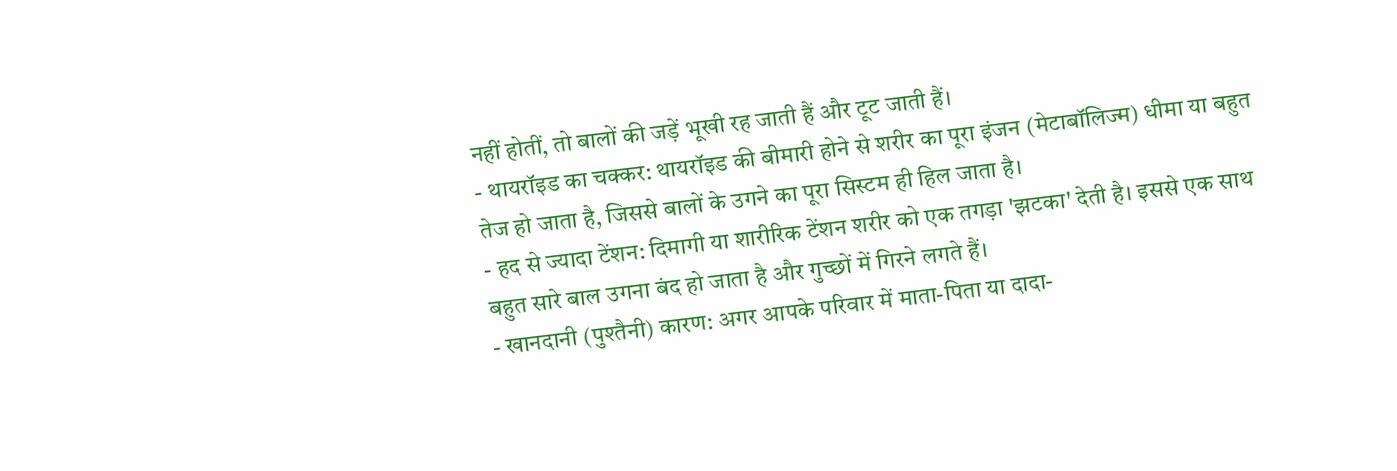नहीं होतीं, तो बालों की जड़ें भूखी रह जाती हैं और टूट जाती हैं।
- थायरॉइड का चक्कर: थायरॉइड की बीमारी होने से शरीर का पूरा इंजन (मेटाबॉलिज्म) धीमा या बहुत तेज हो जाता है, जिससे बालों के उगने का पूरा सिस्टम ही हिल जाता है।
- हद से ज्यादा टेंशन: दिमागी या शारीरिक टेंशन शरीर को एक तगड़ा 'झटका' देती है। इससे एक साथ बहुत सारे बाल उगना बंद हो जाता है और गुच्छों में गिरने लगते हैं।
- खानदानी (पुश्तैनी) कारण: अगर आपके परिवार में माता-पिता या दादा-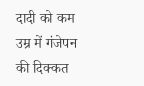दादी को कम उम्र में गंजेपन की दिक्कत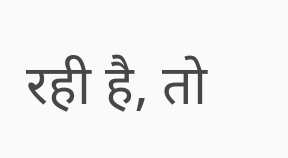रही है, तो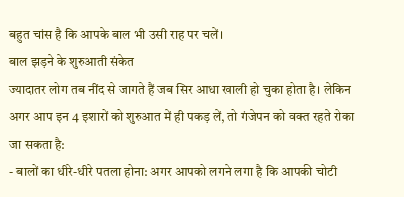बहुत चांस है कि आपके बाल भी उसी राह पर चलें।
बाल झड़ने के शुरुआती संकेत
ज्यादातर लोग तब नींद से जागते हैं जब सिर आधा खाली हो चुका होता है। लेकिन अगर आप इन 4 इशारों को शुरुआत में ही पकड़ लें, तो गंजेपन को वक्त रहते रोका जा सकता है:
- बालों का धीरे-धीरे पतला होना: अगर आपको लगने लगा है कि आपकी चोटी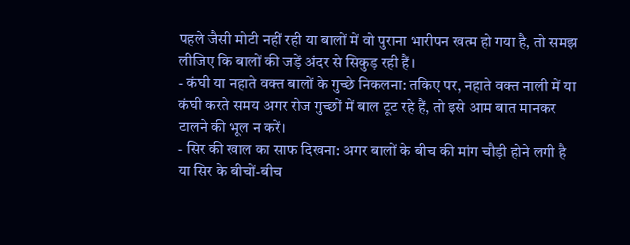पहले जैसी मोटी नहीं रही या बालों में वो पुराना भारीपन खत्म हो गया है, तो समझ लीजिए कि बालों की जड़ें अंदर से सिकुड़ रही हैं।
- कंघी या नहाते वक्त बालों के गुच्छे निकलना: तकिए पर, नहाते वक्त नाली में या कंघी करते समय अगर रोज गुच्छों में बाल टूट रहे हैं, तो इसे आम बात मानकर टालने की भूल न करें।
- सिर की खाल का साफ दिखना: अगर बालों के बीच की मांग चौड़ी होने लगी है या सिर के बीचों-बीच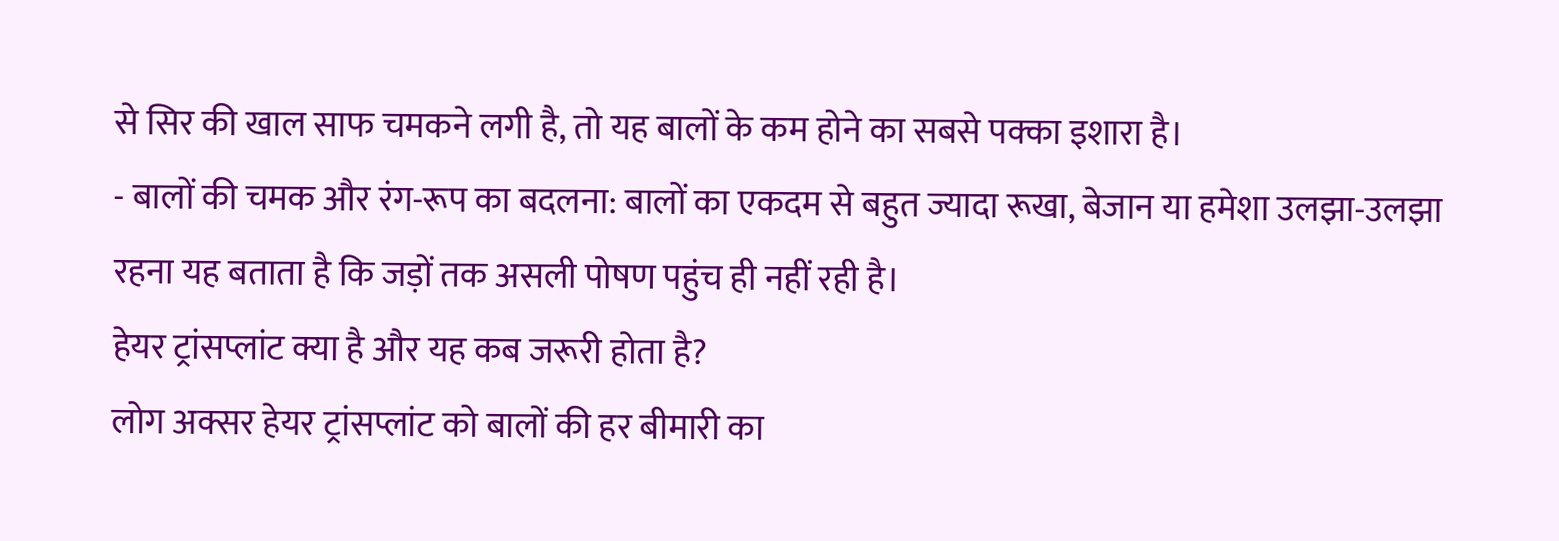से सिर की खाल साफ चमकने लगी है, तो यह बालों के कम होने का सबसे पक्का इशारा है।
- बालों की चमक और रंग-रूप का बदलना: बालों का एकदम से बहुत ज्यादा रूखा, बेजान या हमेशा उलझा-उलझा रहना यह बताता है कि जड़ों तक असली पोषण पहुंच ही नहीं रही है।
हेयर ट्रांसप्लांट क्या है और यह कब जरूरी होता है?
लोग अक्सर हेयर ट्रांसप्लांट को बालों की हर बीमारी का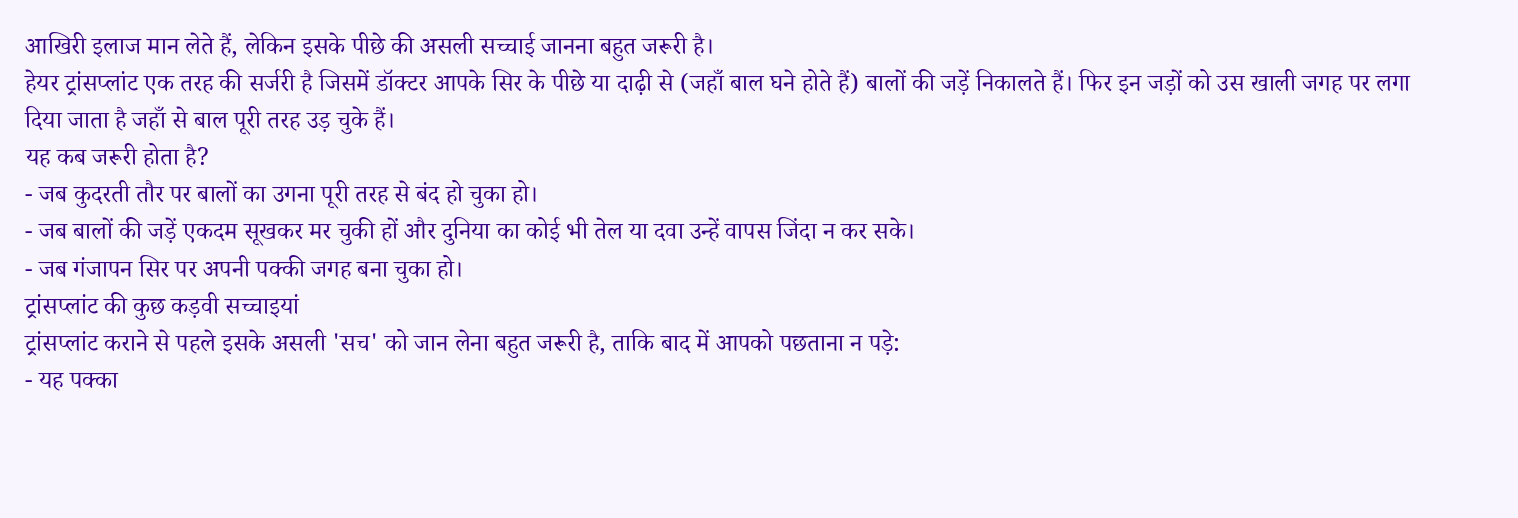आखिरी इलाज मान लेते हैं, लेकिन इसके पीछे की असली सच्चाई जानना बहुत जरूरी है।
हेयर ट्रांसप्लांट एक तरह की सर्जरी है जिसमें डॉक्टर आपके सिर के पीछे या दाढ़ी से (जहाँ बाल घने होते हैं) बालों की जड़ें निकालते हैं। फिर इन जड़ों को उस खाली जगह पर लगा दिया जाता है जहाँ से बाल पूरी तरह उड़ चुके हैं।
यह कब जरूरी होता है?
- जब कुदरती तौर पर बालों का उगना पूरी तरह से बंद हो चुका हो।
- जब बालों की जड़ें एकदम सूखकर मर चुकी हों और दुनिया का कोई भी तेल या दवा उन्हें वापस जिंदा न कर सके।
- जब गंजापन सिर पर अपनी पक्की जगह बना चुका हो।
ट्रांसप्लांट की कुछ कड़वी सच्चाइयां
ट्रांसप्लांट कराने से पहले इसके असली 'सच' को जान लेना बहुत जरूरी है, ताकि बाद में आपको पछताना न पड़े:
- यह पक्का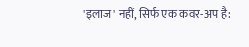'इलाज' नहीं, सिर्फ एक कवर-अप है: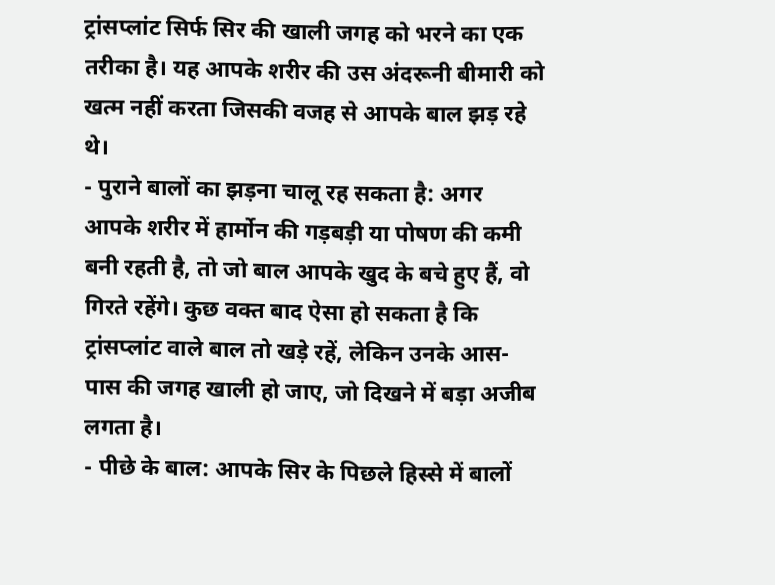ट्रांसप्लांट सिर्फ सिर की खाली जगह को भरने का एक तरीका है। यह आपके शरीर की उस अंदरूनी बीमारी को खत्म नहीं करता जिसकी वजह से आपके बाल झड़ रहे थे।
- पुराने बालों का झड़ना चालू रह सकता है: अगर आपके शरीर में हार्मोन की गड़बड़ी या पोषण की कमी बनी रहती है, तो जो बाल आपके खुद के बचे हुए हैं, वो गिरते रहेंगे। कुछ वक्त बाद ऐसा हो सकता है कि ट्रांसप्लांट वाले बाल तो खड़े रहें, लेकिन उनके आस-पास की जगह खाली हो जाए, जो दिखने में बड़ा अजीब लगता है।
- पीछे के बाल: आपके सिर के पिछले हिस्से में बालों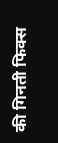की गिनती फिक्स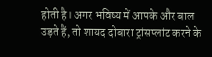होती है। अगर भविष्य में आपके और बाल उड़ते हैं, तो शायद दोबारा ट्रांसप्लांट करने के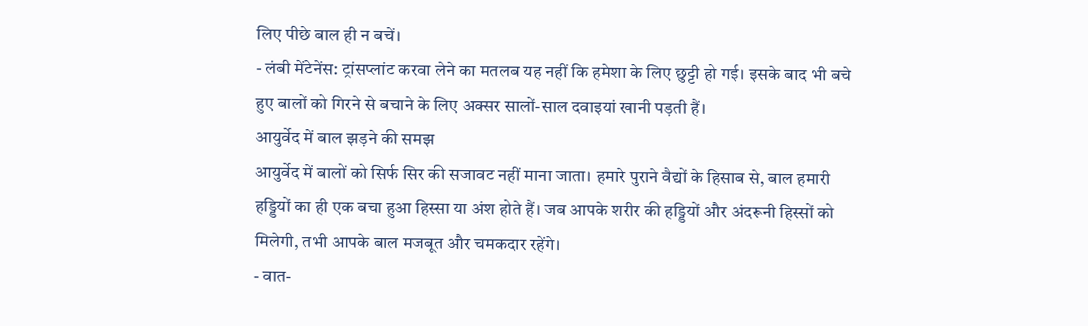लिए पीछे बाल ही न बचें।
- लंबी मेंटेनेंस: ट्रांसप्लांट करवा लेने का मतलब यह नहीं कि हमेशा के लिए छुट्टी हो गई। इसके बाद भी बचे हुए बालों को गिरने से बचाने के लिए अक्सर सालों-साल दवाइयां खानी पड़ती हैं।
आयुर्वेद में बाल झड़ने की समझ
आयुर्वेद में बालों को सिर्फ सिर की सजावट नहीं माना जाता। हमारे पुराने वैद्यों के हिसाब से, बाल हमारी हड्डियों का ही एक बचा हुआ हिस्सा या अंश होते हैं। जब आपके शरीर की हड्डियों और अंदरूनी हिस्सों को मिलेगी, तभी आपके बाल मजबूत और चमकदार रहेंगे।
- वात-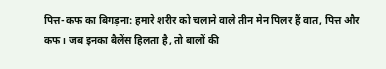पित्त-कफ का बिगड़ना: हमारे शरीर को चलाने वाले तीन मेन पिलर हैं वात, पित्त और कफ। जब इनका बैलेंस हिलता है, तो बालों की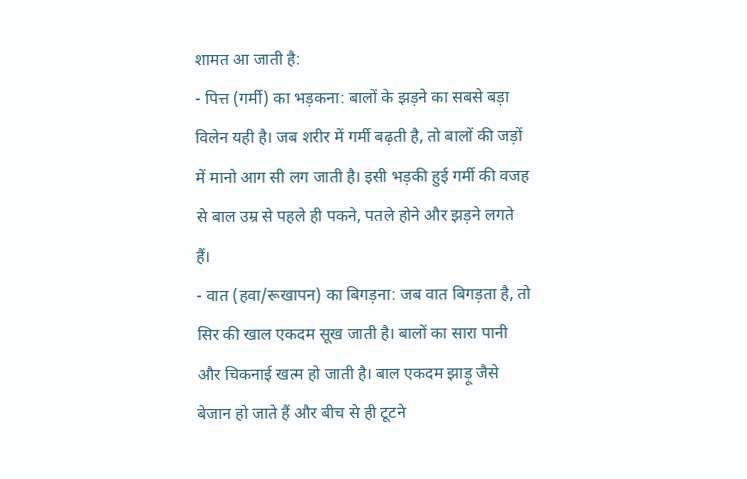शामत आ जाती है:
- पित्त (गर्मी) का भड़कना: बालों के झड़ने का सबसे बड़ा विलेन यही है। जब शरीर में गर्मी बढ़ती है, तो बालों की जड़ों में मानो आग सी लग जाती है। इसी भड़की हुई गर्मी की वजह से बाल उम्र से पहले ही पकने, पतले होने और झड़ने लगते हैं।
- वात (हवा/रूखापन) का बिगड़ना: जब वात बिगड़ता है, तो सिर की खाल एकदम सूख जाती है। बालों का सारा पानी और चिकनाई खत्म हो जाती है। बाल एकदम झाड़ू जैसे बेजान हो जाते हैं और बीच से ही टूटने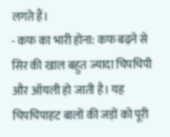लगते हैं।
- कफ का भारी होना: कफ बढ़ने से सिर की खाल बहुत ज्यादा चिपचिपी और ऑयली हो जाती है। यह चिपचिपाहट बालों की जड़ों को पूरी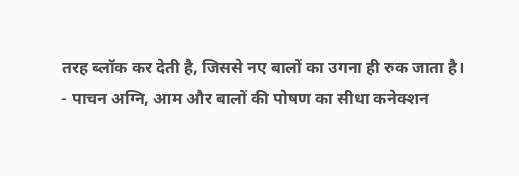तरह ब्लॉक कर देती है, जिससे नए बालों का उगना ही रुक जाता है।
- पाचन अग्नि, आम और बालों की पोषण का सीधा कनेक्शन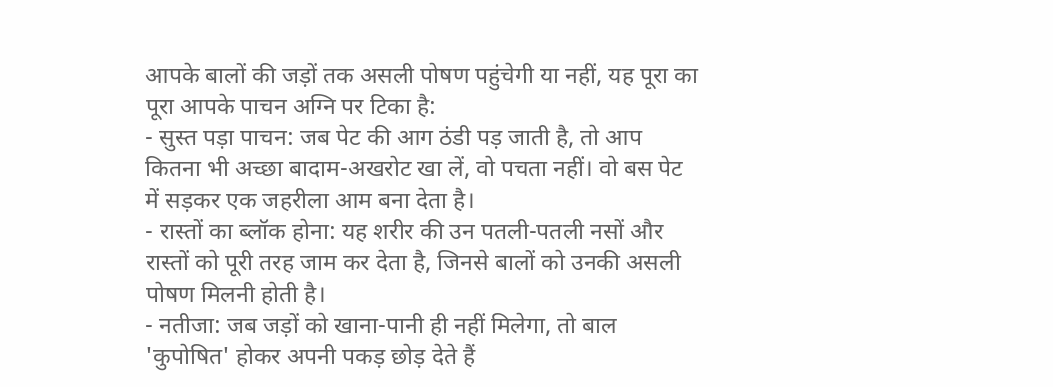आपके बालों की जड़ों तक असली पोषण पहुंचेगी या नहीं, यह पूरा का पूरा आपके पाचन अग्नि पर टिका है:
- सुस्त पड़ा पाचन: जब पेट की आग ठंडी पड़ जाती है, तो आप कितना भी अच्छा बादाम-अखरोट खा लें, वो पचता नहीं। वो बस पेट में सड़कर एक जहरीला आम बना देता है।
- रास्तों का ब्लॉक होना: यह शरीर की उन पतली-पतली नसों और रास्तों को पूरी तरह जाम कर देता है, जिनसे बालों को उनकी असली पोषण मिलनी होती है।
- नतीजा: जब जड़ों को खाना-पानी ही नहीं मिलेगा, तो बाल 'कुपोषित' होकर अपनी पकड़ छोड़ देते हैं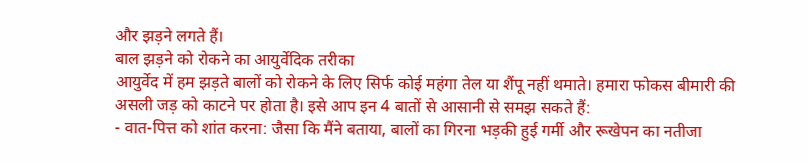और झड़ने लगते हैं।
बाल झड़ने को रोकने का आयुर्वेदिक तरीका
आयुर्वेद में हम झड़ते बालों को रोकने के लिए सिर्फ कोई महंगा तेल या शैंपू नहीं थमाते। हमारा फोकस बीमारी की असली जड़ को काटने पर होता है। इसे आप इन 4 बातों से आसानी से समझ सकते हैं:
- वात-पित्त को शांत करना: जैसा कि मैंने बताया, बालों का गिरना भड़की हुई गर्मी और रूखेपन का नतीजा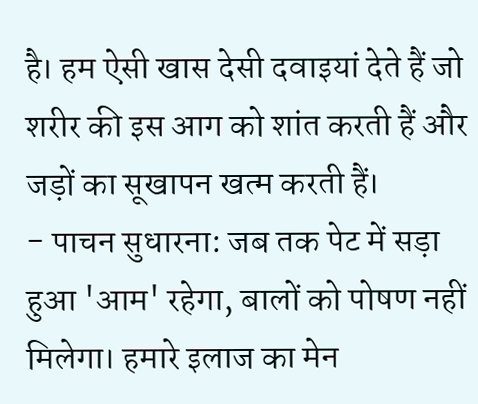है। हम ऐसी खास देसी दवाइयां देते हैं जो शरीर की इस आग को शांत करती हैं और जड़ों का सूखापन खत्म करती हैं।
- पाचन सुधारना: जब तक पेट में सड़ा हुआ 'आम' रहेगा, बालों को पोषण नहीं मिलेगा। हमारे इलाज का मेन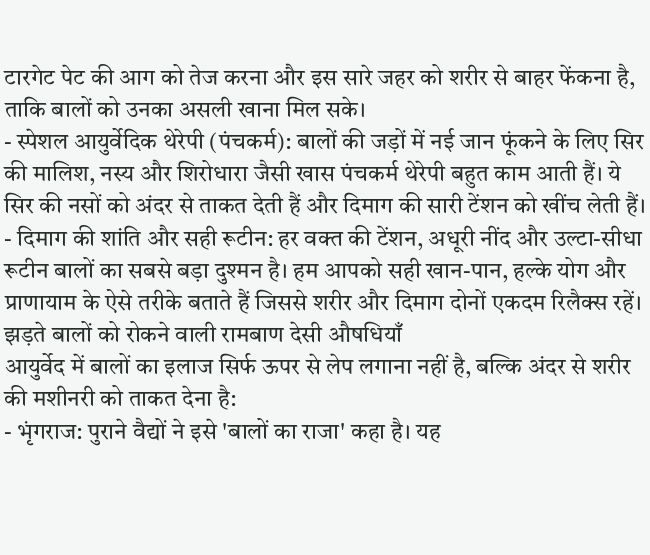टारगेट पेट की आग को तेज करना और इस सारे जहर को शरीर से बाहर फेंकना है, ताकि बालों को उनका असली खाना मिल सके।
- स्पेशल आयुर्वेदिक थेरेपी (पंचकर्म): बालों की जड़ों में नई जान फूंकने के लिए सिर की मालिश, नस्य और शिरोधारा जैसी खास पंचकर्म थेरेपी बहुत काम आती हैं। ये सिर की नसों को अंदर से ताकत देती हैं और दिमाग की सारी टेंशन को खींच लेती हैं।
- दिमाग की शांति और सही रूटीन: हर वक्त की टेंशन, अधूरी नींद और उल्टा-सीधा रूटीन बालों का सबसे बड़ा दुश्मन है। हम आपको सही खान-पान, हल्के योग और प्राणायाम के ऐसे तरीके बताते हैं जिससे शरीर और दिमाग दोनों एकदम रिलैक्स रहें।
झड़ते बालों को रोकने वाली रामबाण देसी औषधियाँ
आयुर्वेद में बालों का इलाज सिर्फ ऊपर से लेप लगाना नहीं है, बल्कि अंदर से शरीर की मशीनरी को ताकत देना है:
- भृंगराज: पुराने वैद्यों ने इसे 'बालों का राजा' कहा है। यह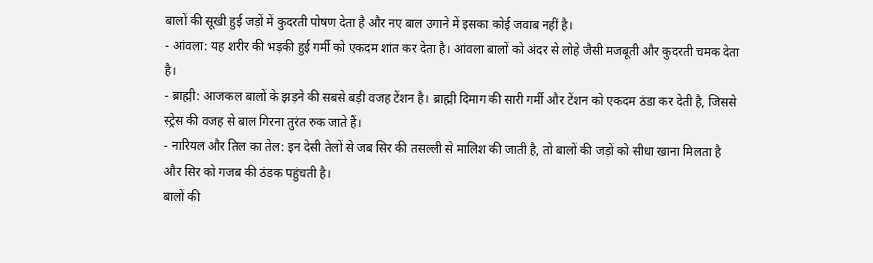बालों की सूखी हुई जड़ों में कुदरती पोषण देता है और नए बाल उगाने में इसका कोई जवाब नहीं है।
- आंवला: यह शरीर की भड़की हुई गर्मी को एकदम शांत कर देता है। आंवला बालों को अंदर से लोहे जैसी मजबूती और कुदरती चमक देता है।
- ब्राह्मी: आजकल बालों के झड़ने की सबसे बड़ी वजह टेंशन है। ब्राह्मी दिमाग की सारी गर्मी और टेंशन को एकदम ठंडा कर देती है, जिससे स्ट्रेस की वजह से बाल गिरना तुरंत रुक जाते हैं।
- नारियल और तिल का तेल: इन देसी तेलों से जब सिर की तसल्ली से मालिश की जाती है, तो बालों की जड़ों को सीधा खाना मिलता है और सिर को गजब की ठंडक पहुंचती है।
बालों की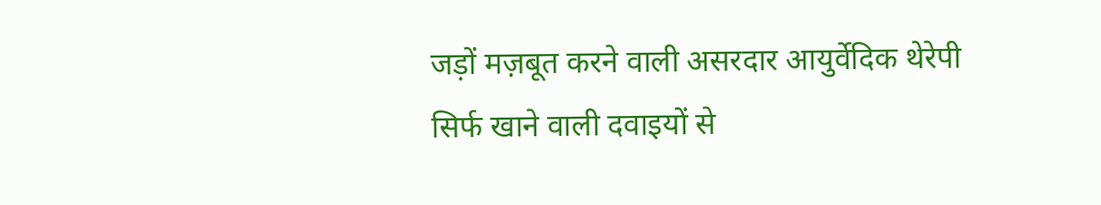जड़ों मज़बूत करने वाली असरदार आयुर्वेदिक थेरेपी
सिर्फ खाने वाली दवाइयों से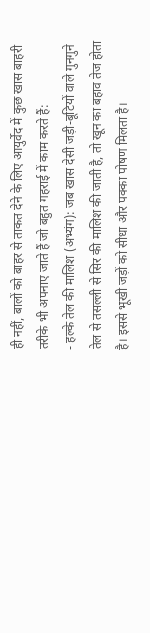ही नहीं, बालों को बाहर से ताकत देने के लिए आयुर्वेद में कुछ खास बाहरी तरीके भी अपनाए जाते हैं जो बहुत गहराई में काम करते हैं:
- हल्के तेल की मालिश (अभ्यंग): जब खास देसी जड़ी-बूटियों वाले गुनगुने तेल से तसल्ली से सिर की मालिश की जाती है, तो खून का बहाव तेज होता है। इससे भूखी जड़ों को सीधा और पक्का पोषण मिलता है।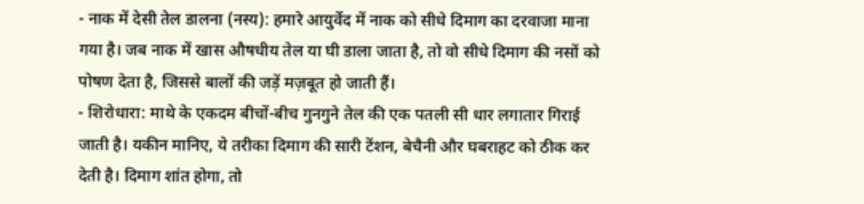- नाक में देसी तेल डालना (नस्य): हमारे आयुर्वेद में नाक को सीधे दिमाग का दरवाजा माना गया है। जब नाक में खास औषधीय तेल या घी डाला जाता है, तो वो सीधे दिमाग की नसों को पोषण देता है, जिससे बालों की जड़ें मज़बूत हो जाती हैं।
- शिरोधारा: माथे के एकदम बीचों-बीच गुनगुने तेल की एक पतली सी धार लगातार गिराई जाती है। यकीन मानिए, ये तरीका दिमाग की सारी टेंशन, बेचैनी और घबराहट को ठीक कर देती है। दिमाग शांत होगा, तो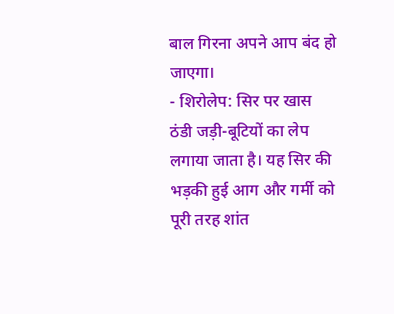बाल गिरना अपने आप बंद हो जाएगा।
- शिरोलेप: सिर पर खास ठंडी जड़ी-बूटियों का लेप लगाया जाता है। यह सिर की भड़की हुई आग और गर्मी को पूरी तरह शांत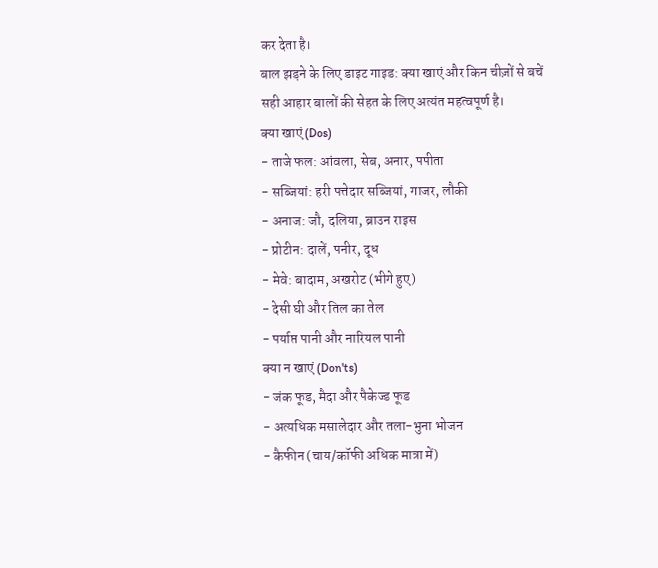कर देता है।
बाल झड़ने के लिए डाइट गाइड: क्या खाएं और किन चीज़ों से बचें
सही आहार बालों की सेहत के लिए अत्यंत महत्वपूर्ण है।
क्या खाएं (Dos)
- ताजे फल: आंवला, सेब, अनार, पपीता
- सब्जियां: हरी पत्तेदार सब्जियां, गाजर, लौकी
- अनाज: जौ, दलिया, ब्राउन राइस
- प्रोटीन: दालें, पनीर, दूध
- मेवे: बादाम, अखरोट (भीगे हुए)
- देसी घी और तिल का तेल
- पर्याप्त पानी और नारियल पानी
क्या न खाएं (Don'ts)
- जंक फूड, मैदा और पैकेज्ड फूड
- अत्यधिक मसालेदार और तला-भुना भोजन
- कैफीन (चाय/कॉफी अधिक मात्रा में)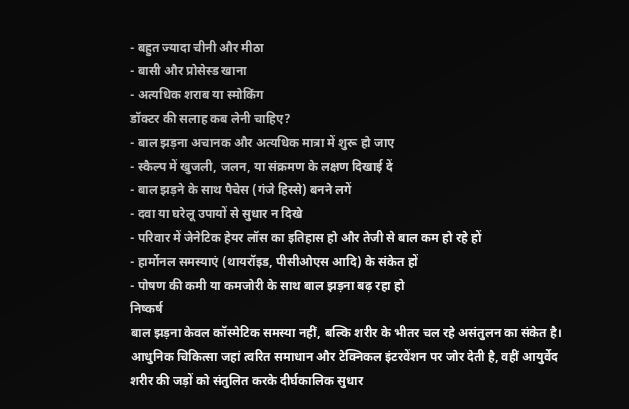- बहुत ज्यादा चीनी और मीठा
- बासी और प्रोसेस्ड खाना
- अत्यधिक शराब या स्मोकिंग
डॉक्टर की सलाह कब लेनी चाहिए?
- बाल झड़ना अचानक और अत्यधिक मात्रा में शुरू हो जाए
- स्कैल्प में खुजली, जलन, या संक्रमण के लक्षण दिखाई दें
- बाल झड़ने के साथ पैचेस (गंजे हिस्से) बनने लगें
- दवा या घरेलू उपायों से सुधार न दिखे
- परिवार में जेनेटिक हेयर लॉस का इतिहास हो और तेजी से बाल कम हो रहे हों
- हार्मोनल समस्याएं (थायरॉइड, पीसीओएस आदि) के संकेत हों
- पोषण की कमी या कमजोरी के साथ बाल झड़ना बढ़ रहा हो
निष्कर्ष
बाल झड़ना केवल कॉस्मेटिक समस्या नहीं, बल्कि शरीर के भीतर चल रहे असंतुलन का संकेत है। आधुनिक चिकित्सा जहां त्वरित समाधान और टेक्निकल इंटरवेंशन पर जोर देती है, वहीं आयुर्वेद शरीर की जड़ों को संतुलित करके दीर्घकालिक सुधार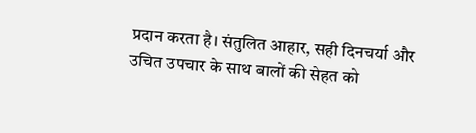प्रदान करता है। संतुलित आहार, सही दिनचर्या और उचित उपचार के साथ बालों की सेहत को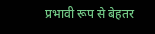प्रभावी रूप से बेहतर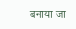बनाया जा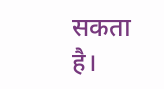सकता है।